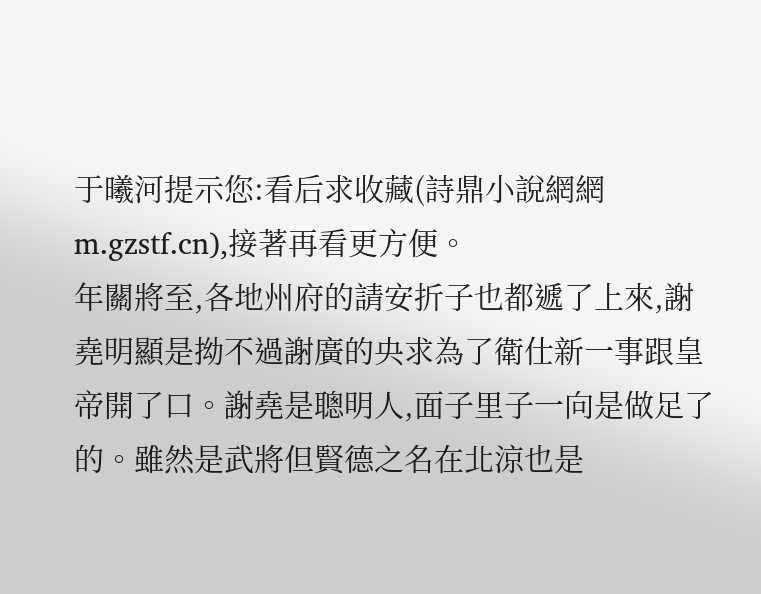于曦河提示您:看后求收藏(詩鼎小說網網m.gzstf.cn),接著再看更方便。
年關將至,各地州府的請安折子也都遞了上來,謝堯明顯是拗不過謝廣的央求為了衛仕新一事跟皇帝開了口。謝堯是聰明人,面子里子一向是做足了的。雖然是武將但賢德之名在北涼也是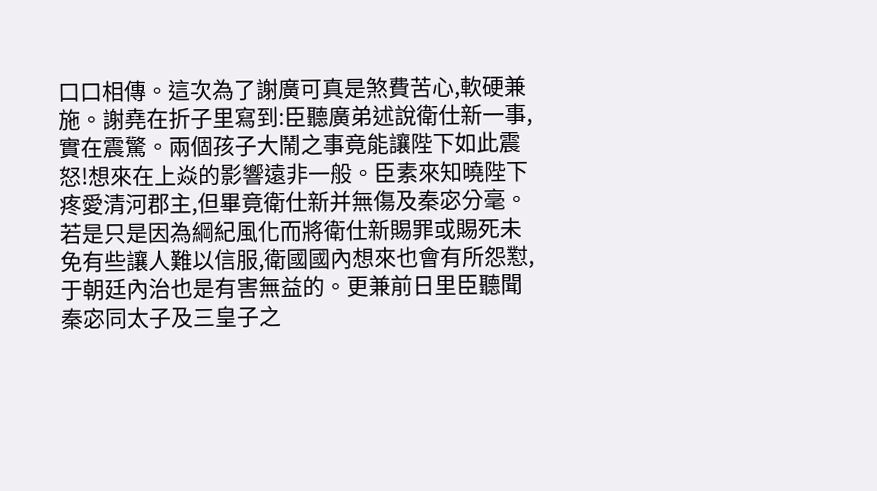口口相傳。這次為了謝廣可真是煞費苦心,軟硬兼施。謝堯在折子里寫到:臣聽廣弟述說衛仕新一事,實在震驚。兩個孩子大鬧之事竟能讓陛下如此震怒!想來在上焱的影響遠非一般。臣素來知曉陛下疼愛清河郡主,但畢竟衛仕新并無傷及秦宓分毫。若是只是因為綱紀風化而將衛仕新賜罪或賜死未免有些讓人難以信服,衛國國內想來也會有所怨懟,于朝廷內治也是有害無益的。更兼前日里臣聽聞秦宓同太子及三皇子之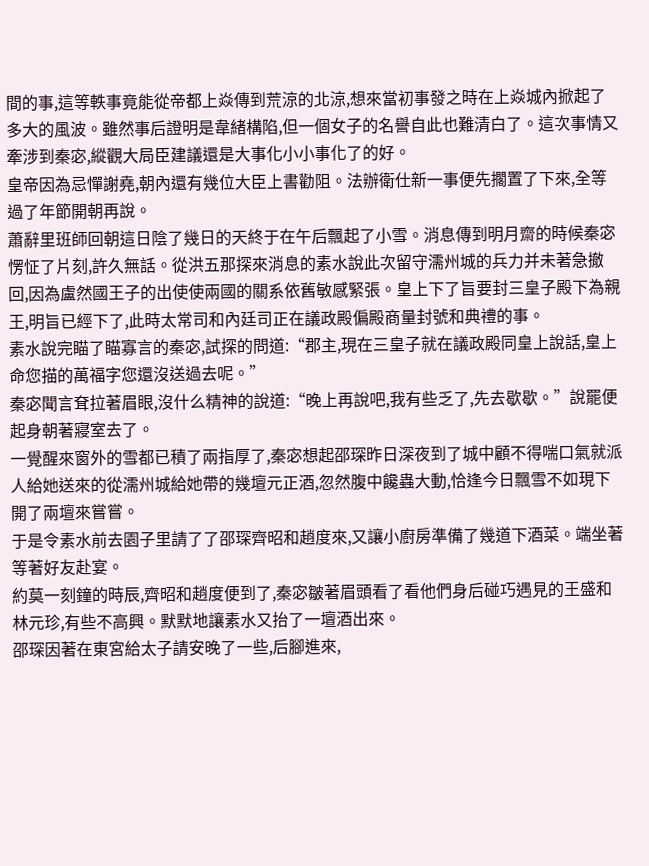間的事,這等軼事竟能從帝都上焱傳到荒涼的北涼,想來當初事發之時在上焱城內掀起了多大的風波。雖然事后證明是韋緒構陷,但一個女子的名譽自此也難清白了。這次事情又牽涉到秦宓,縱觀大局臣建議還是大事化小小事化了的好。
皇帝因為忌憚謝堯,朝內還有幾位大臣上書勸阻。法辦衛仕新一事便先擱置了下來,全等過了年節開朝再說。
蕭辭里班師回朝這日陰了幾日的天終于在午后飄起了小雪。消息傳到明月齋的時候秦宓愣怔了片刻,許久無話。從洪五那探來消息的素水說此次留守濡州城的兵力并未著急撤回,因為盧然國王子的出使使兩國的關系依舊敏感緊張。皇上下了旨要封三皇子殿下為親王,明旨已經下了,此時太常司和內廷司正在議政殿偏殿商量封號和典禮的事。
素水說完瞄了瞄寡言的秦宓,試探的問道:“郡主,現在三皇子就在議政殿同皇上說話,皇上命您描的萬福字您還沒送過去呢。”
秦宓聞言耷拉著眉眼,沒什么精神的說道:“晚上再說吧,我有些乏了,先去歇歇。”說罷便起身朝著寢室去了。
一覺醒來窗外的雪都已積了兩指厚了,秦宓想起邵琛昨日深夜到了城中顧不得喘口氣就派人給她送來的從濡州城給她帶的幾壇元正酒,忽然腹中饞蟲大動,恰逢今日飄雪不如現下開了兩壇來嘗嘗。
于是令素水前去園子里請了了邵琛齊昭和趙度來,又讓小廚房準備了幾道下酒菜。端坐著等著好友赴宴。
約莫一刻鐘的時辰,齊昭和趙度便到了,秦宓皺著眉頭看了看他們身后碰巧遇見的王盛和林元珍,有些不高興。默默地讓素水又抬了一壇酒出來。
邵琛因著在東宮給太子請安晚了一些,后腳進來,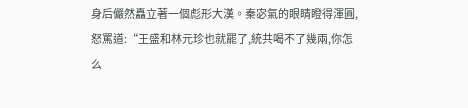身后儼然矗立著一個彪形大漢。秦宓氣的眼睛瞪得渾圓,怒罵道:“王盛和林元珍也就罷了,統共喝不了幾兩,你怎么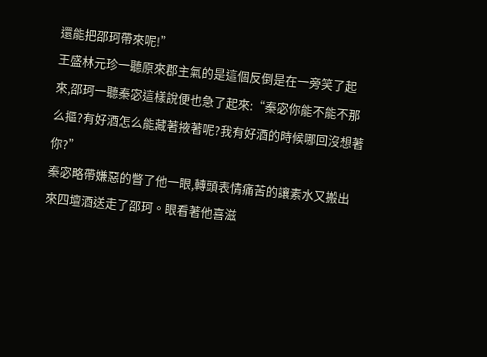還能把邵珂帶來呢!”
王盛林元珍一聽原來郡主氣的是這個反倒是在一旁笑了起來,邵珂一聽秦宓這樣說便也急了起來:“秦宓你能不能不那么摳?有好酒怎么能藏著掖著呢?我有好酒的時候哪回沒想著你?”
秦宓略帶嫌惡的瞥了他一眼,轉頭表情痛苦的讓素水又搬出來四壇酒送走了邵珂。眼看著他喜滋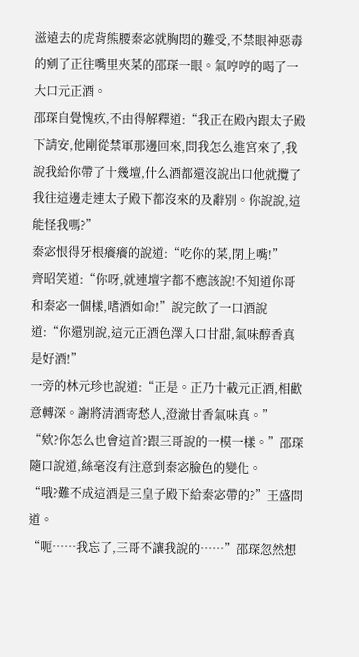滋遠去的虎背熊腰秦宓就胸悶的難受,不禁眼神惡毒的剜了正往嘴里夾菜的邵琛一眼。氣哼哼的喝了一大口元正酒。
邵琛自覺愧疚,不由得解釋道:“我正在殿內跟太子殿下請安,他剛從禁軍那邊回來,問我怎么進宮來了,我說我給你帶了十幾壇,什么酒都還沒說出口他就攬了我往這邊走連太子殿下都沒來的及辭別。你說說,這能怪我嗎?”
秦宓恨得牙根癢癢的說道:“吃你的菜,閉上嘴!”
齊昭笑道:“你呀,就連壇字都不應該說!不知道你哥和秦宓一個樣,嗜酒如命!”說完飲了一口酒說道:“你還別說,這元正酒色澤入口甘甜,氣味醇香真是好酒!”
一旁的林元珍也說道:“正是。正乃十載元正酒,相歡意轉深。謝將清酒寄愁人,澄澈甘香氣味真。”
“欸?你怎么也會這首?跟三哥說的一模一樣。”邵琛隨口說道,絲毫沒有注意到秦宓臉色的變化。
“哦?難不成這酒是三皇子殿下給秦宓帶的?”王盛問道。
“呃……我忘了,三哥不讓我說的……”邵琛忽然想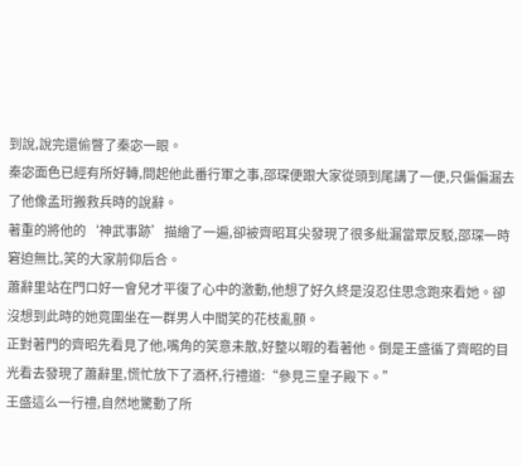到說,說完還偷瞥了秦宓一眼。
秦宓面色已經有所好轉,問起他此番行軍之事,邵琛便跟大家從頭到尾講了一便,只偏偏漏去了他像孟珩搬救兵時的說辭。
著重的將他的‘神武事跡’描繪了一遍,卻被齊昭耳尖發現了很多紕漏當眾反駁,邵琛一時窘迫無比,笑的大家前仰后合。
蕭辭里站在門口好一會兒才平復了心中的激動,他想了好久終是沒忍住思念跑來看她。卻沒想到此時的她竟圍坐在一群男人中間笑的花枝亂顫。
正對著門的齊昭先看見了他,嘴角的笑意未散,好整以暇的看著他。倒是王盛循了齊昭的目光看去發現了蕭辭里,慌忙放下了酒杯,行禮道:“參見三皇子殿下。”
王盛這么一行禮,自然地驚動了所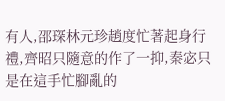有人,邵琛林元珍趙度忙著起身行禮,齊昭只隨意的作了一抑,秦宓只是在這手忙腳亂的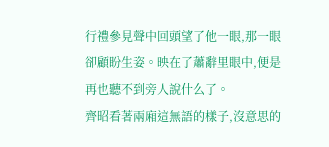行禮參見聲中回頭望了他一眼,那一眼卻顧盼生姿。映在了蕭辭里眼中,便是再也聽不到旁人說什么了。
齊昭看著兩廂這無語的樣子,沒意思的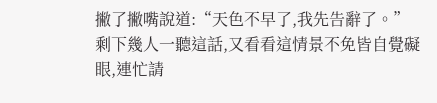撇了撇嘴說道:“天色不早了,我先告辭了。”
剩下幾人一聽這話,又看看這情景不免皆自覺礙眼,連忙請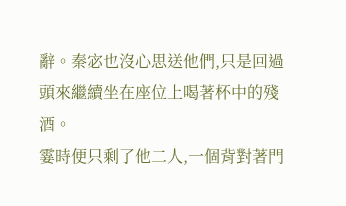辭。秦宓也沒心思送他們,只是回過頭來繼續坐在座位上喝著杯中的殘酒。
霎時便只剩了他二人,一個背對著門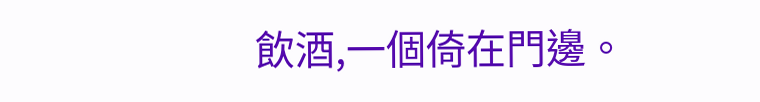飲酒,一個倚在門邊。